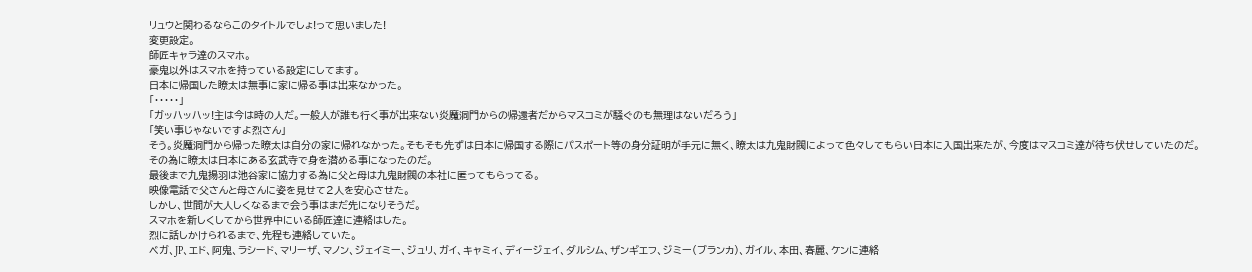リュウと関わるならこのタイトルでしょ!って思いました!
変更設定。
師匠キャラ達のスマホ。
豪鬼以外はスマホを持っている設定にしてます。
日本に帰国した瞭太は無事に家に帰る事は出来なかった。
「・・・・・」
「ガッハッハッ!主は今は時の人だ。一般人が誰も行く事が出来ない炎魔洞門からの帰還者だからマスコミが騒ぐのも無理はないだろう」
「笑い事じゃないですよ烈さん」
そう。炎魔洞門から帰った瞭太は自分の家に帰れなかった。そもそも先ずは日本に帰国する際にパスポート等の身分証明が手元に無く、瞭太は九鬼財閥によって色々してもらい日本に入国出来たが、今度はマスコミ達が待ち伏せしていたのだ。
その為に瞭太は日本にある玄武寺で身を潜める事になったのだ。
最後まで九鬼揚羽は池谷家に協力する為に父と母は九鬼財閥の本社に匿ってもらってる。
映像電話で父さんと母さんに姿を見せて2人を安心させた。
しかし、世間が大人しくなるまで会う事はまだ先になりそうだ。
スマホを新しくしてから世界中にいる師匠達に連絡はした。
烈に話しかけられるまで、先程も連絡していた。
ベガ、JP、エド、阿鬼、ラシード、マリーザ、マノン、ジェイミー、ジュリ、ガイ、キャミィ、ディージェイ、ダルシム、ザンギエフ、ジミー(ブランカ)、ガイル、本田、春麗、ケンに連絡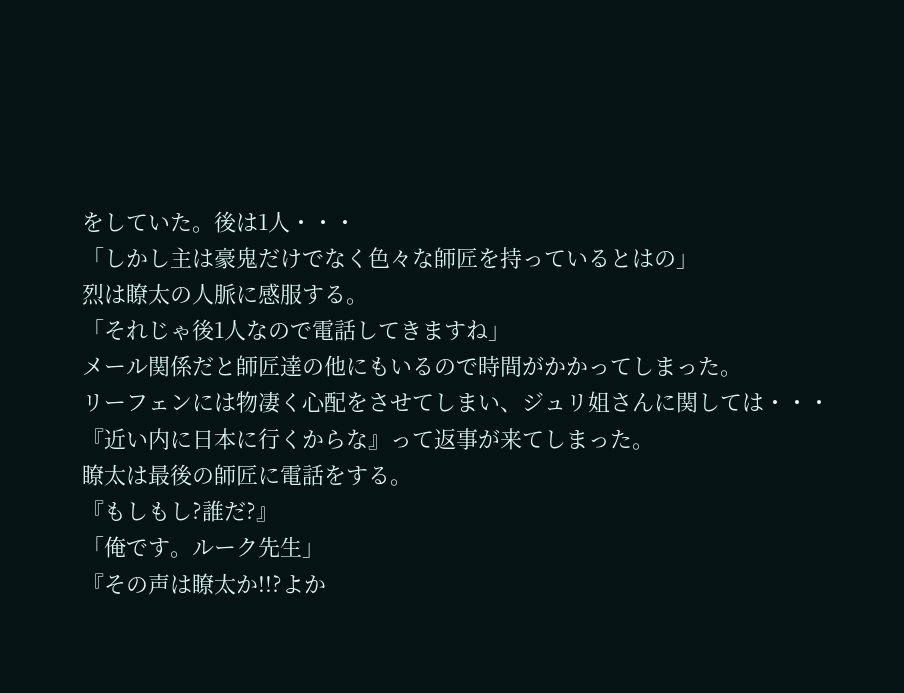をしていた。後は1人・・・
「しかし主は豪鬼だけでなく色々な師匠を持っているとはの」
烈は瞭太の人脈に感服する。
「それじゃ後1人なので電話してきますね」
メール関係だと師匠達の他にもいるので時間がかかってしまった。
リーフェンには物凄く心配をさせてしまい、ジュリ姐さんに関しては・・・
『近い内に日本に行くからな』って返事が来てしまった。
瞭太は最後の師匠に電話をする。
『もしもし?誰だ?』
「俺です。ルーク先生」
『その声は瞭太か!!?よか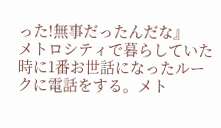った!無事だったんだな』
メトロシティで暮らしていた時に1番お世話になったルークに電話をする。メト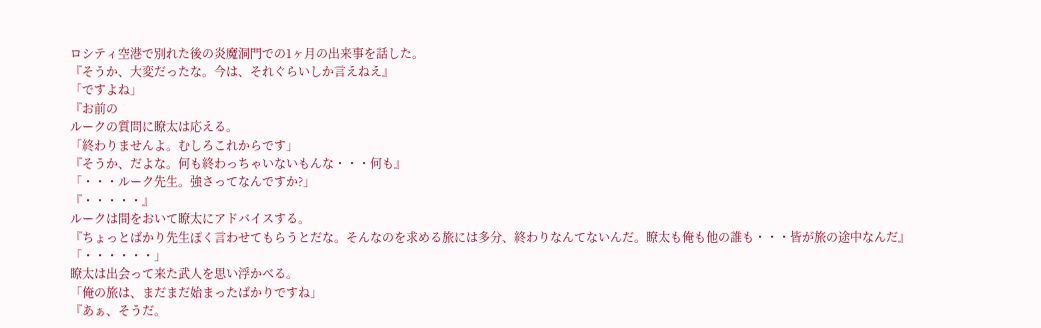ロシティ空港で別れた後の炎魔洞門での1ヶ月の出来事を話した。
『そうか、大変だったな。今は、それぐらいしか言えねえ』
「ですよね」
『お前の
ルークの質問に瞭太は応える。
「終わりませんよ。むしろこれからです」
『そうか、だよな。何も終わっちゃいないもんな・・・何も』
「・・・ルーク先生。強さってなんですか?」
『・・・・・』
ルークは間をおいて瞭太にアドバイスする。
『ちょっとばかり先生ぽく言わせてもらうとだな。そんなのを求める旅には多分、終わりなんてないんだ。瞭太も俺も他の誰も・・・皆が旅の途中なんだ』
「・・・・・・」
瞭太は出会って来た武人を思い浮かべる。
「俺の旅は、まだまだ始まったばかりですね」
『あぁ、そうだ。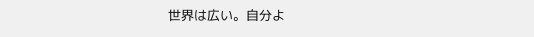世界は広い。自分よ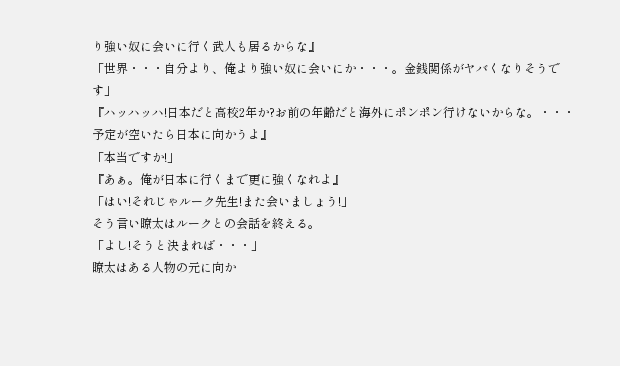り強い奴に会いに行く武人も居るからな』
「世界・・・自分より、俺より強い奴に会いにか・・・。金銭関係がヤバくなりそうです」
『ハッハッハ!日本だと高校2年か?お前の年齢だと海外にポンポン行けないからな。・・・予定が空いたら日本に向かうよ』
「本当ですか!」
『あぁ。俺が日本に行くまで更に強くなれよ』
「はい!それじゃルーク先生!また会いましょう!」
そう言い瞭太はルークとの会話を終える。
「よし!そうと決まれば・・・」
瞭太はある人物の元に向か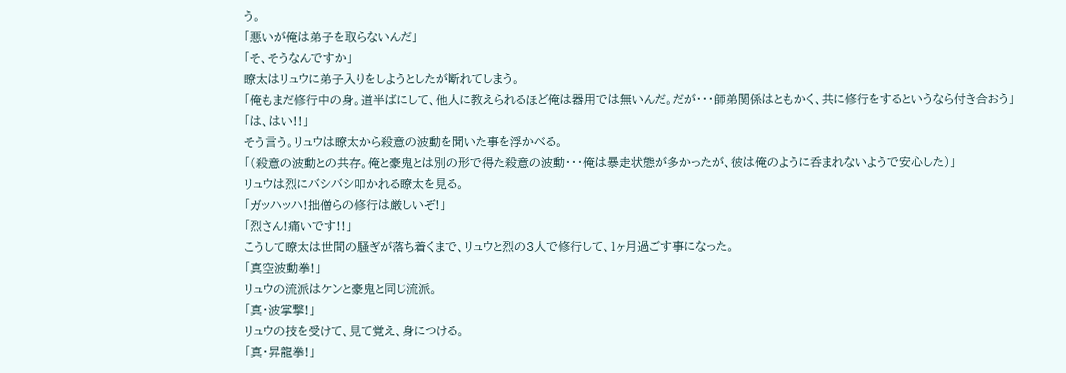う。
「悪いが俺は弟子を取らないんだ」
「そ、そうなんですか」
瞭太はリュウに弟子入りをしようとしたが断れてしまう。
「俺もまだ修行中の身。道半ばにして、他人に教えられるほど俺は器用では無いんだ。だが・・・師弟関係はともかく、共に修行をするというなら付き合おう」
「は、はい!!」
そう言う。リュウは瞭太から殺意の波動を聞いた事を浮かべる。
「(殺意の波動との共存。俺と豪鬼とは別の形で得た殺意の波動・・・俺は暴走状態が多かったが、彼は俺のように呑まれないようで安心した)」
リュウは烈にバシバシ叩かれる瞭太を見る。
「ガッハッハ!拙僧らの修行は厳しいぞ!」
「烈さん!痛いです!!」
こうして瞭太は世間の騒ぎが落ち着くまで、リュウと烈の3人で修行して、1ヶ月過ごす事になった。
「真空波動拳!」
リュウの流派はケンと豪鬼と同じ流派。
「真・波掌撃!」
リュウの技を受けて、見て覚え、身につける。
「真・昇龍拳!」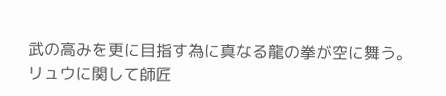武の高みを更に目指す為に真なる龍の拳が空に舞う。
リュウに関して師匠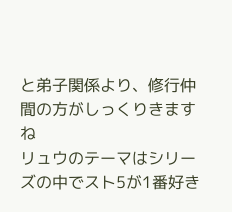と弟子関係より、修行仲間の方がしっくりきますね
リュウのテーマはシリーズの中でスト5が1番好き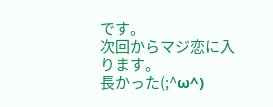です。
次回からマジ恋に入ります。
長かった(;^ω^)